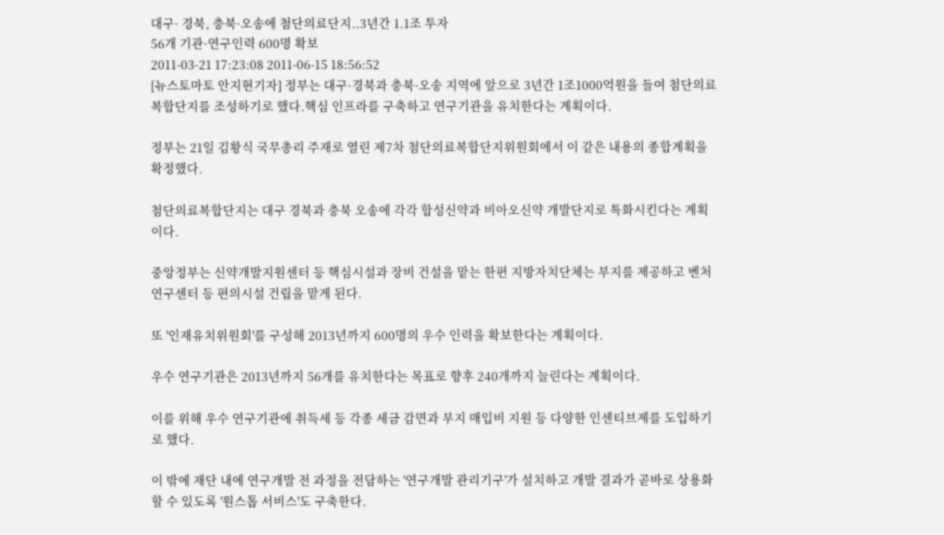대구· 경북, 충북·오송에 첨단의료단지..3년간 1.1조 투자
56개 기관·연구인력 600명 확보
2011-03-21 17:23:08 2011-06-15 18:56:52
[뉴스토마토 안지현기자] 정부는 대구·경북과 충북·오송 지역에 앞으로 3년간 1조1000억원을 들여 첨단의료복합단지를 조성하기로 했다.핵심 인프라를 구축하고 연구기관을 유치한다는 계획이다.

정부는 21일 김황식 국무총리 주재로 열린 제7차 첨단의료복합단지위원회에서 이 같은 내용의 종합계획을 확정했다.

첨단의료복합단지는 대구 경북과 충북 오송에 각각 합성신약과 비아오신약 개발단지로 특화시킨다는 계획이다.

중앙정부는 신약개발지원센터 등 핵심시설과 장비 건설을 맡는 한편 지방자치단체는 부지를 제공하고 벤처연구센터 등 편의시설 건립을 맡게 된다.

또 '인재유치위원회'를 구성해 2013년까지 600명의 우수 인력을 확보한다는 계획이다.

우수 연구기관은 2013년까지 56개를 유치한다는 목표로 향후 240개까지 늘린다는 계획이다.

이를 위해 우수 연구기관에 취득세 등 각종 세금 감면과 부지 매입비 지원 등 다양한 인센티브제를 도입하기로 했다.

이 밖에 재단 내에 연구개발 전 과정을 전담하는 '연구개발 관리기구'가 설치하고 개발 결과가 곧바로 상용화할 수 있도록 '원스톱 서비스'도 구축한다.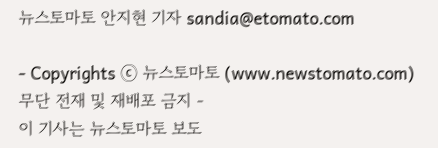뉴스토마토 안지현 기자 sandia@etomato.com

- Copyrights ⓒ 뉴스토마토 (www.newstomato.com) 무단 전재 및 재배포 금지 -
이 기사는 뉴스토마토 보도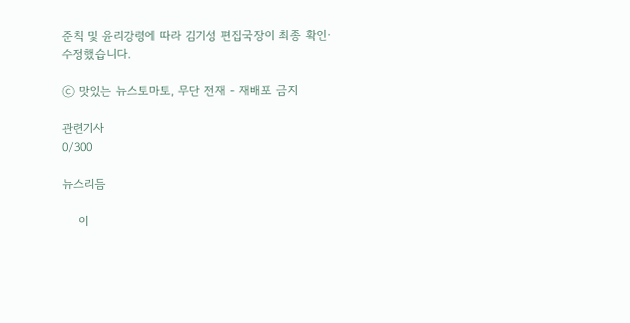준칙 및 윤리강령에 따라 김기성 편집국장이 최종 확인·수정했습니다.

ⓒ 맛있는 뉴스토마토, 무단 전재 - 재배포 금지

관련기사
0/300

뉴스리듬

    이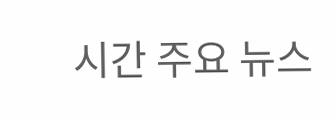시간 주요 뉴스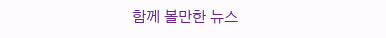함께 볼만한 뉴스